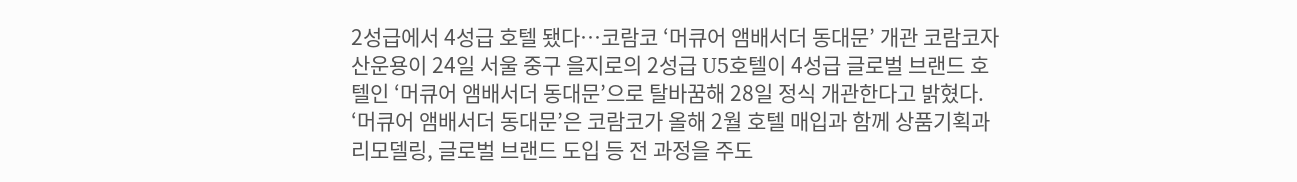2성급에서 4성급 호텔 됐다…코람코 ‘머큐어 앰배서더 동대문’ 개관 코람코자산운용이 24일 서울 중구 을지로의 2성급 U5호텔이 4성급 글로벌 브랜드 호텔인 ‘머큐어 앰배서더 동대문’으로 탈바꿈해 28일 정식 개관한다고 밝혔다. ‘머큐어 앰배서더 동대문’은 코람코가 올해 2월 호텔 매입과 함께 상품기획과 리모델링, 글로벌 브랜드 도입 등 전 과정을 주도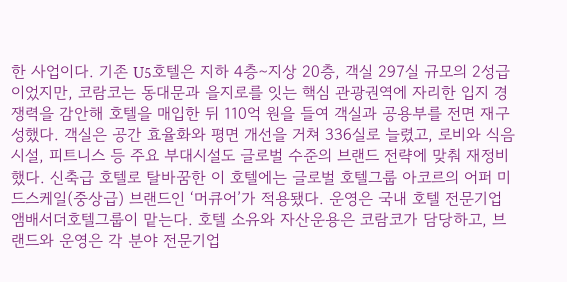한 사업이다. 기존 U5호텔은 지하 4층∼지상 20층, 객실 297실 규모의 2성급이었지만, 코람코는 동대문과 을지로를 잇는 핵심 관광권역에 자리한 입지 경쟁력을 감안해 호텔을 매입한 뒤 110억 원을 들여 객실과 공용부를 전면 재구성했다. 객실은 공간 효율화와 평면 개선을 거쳐 336실로 늘렸고, 로비와 식음시설, 피트니스 등 주요 부대시설도 글로벌 수준의 브랜드 전략에 맞춰 재정비했다. 신축급 호텔로 탈바꿈한 이 호텔에는 글로벌 호텔그룹 아코르의 어퍼 미드스케일(중상급) 브랜드인 ‘머큐어’가 적용됐다. 운영은 국내 호텔 전문기업 앰배서더호텔그룹이 맡는다. 호텔 소유와 자산운용은 코람코가 담당하고, 브랜드와 운영은 각 분야 전문기업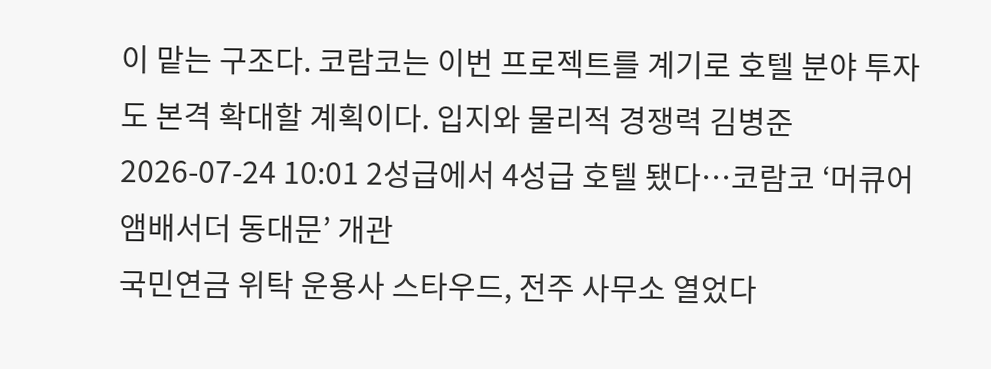이 맡는 구조다. 코람코는 이번 프로젝트를 계기로 호텔 분야 투자도 본격 확대할 계획이다. 입지와 물리적 경쟁력 김병준 2026-07-24 10:01 2성급에서 4성급 호텔 됐다…코람코 ‘머큐어 앰배서더 동대문’ 개관
국민연금 위탁 운용사 스타우드, 전주 사무소 열었다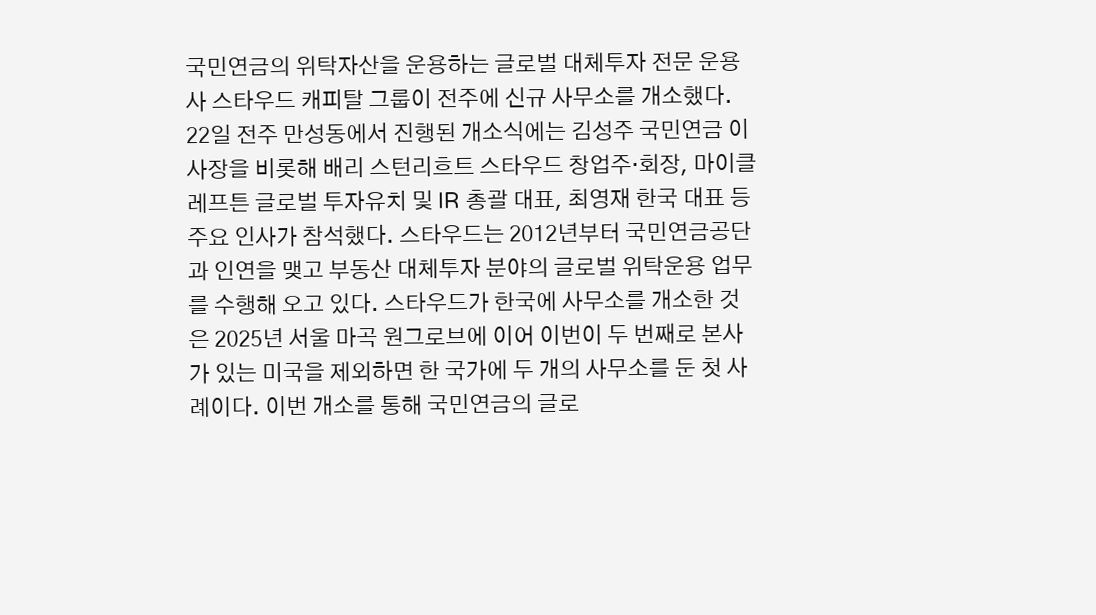국민연금의 위탁자산을 운용하는 글로벌 대체투자 전문 운용사 스타우드 캐피탈 그룹이 전주에 신규 사무소를 개소했다. 22일 전주 만성동에서 진행된 개소식에는 김성주 국민연금 이사장을 비롯해 배리 스턴리흐트 스타우드 창업주·회장, 마이클 레프튼 글로벌 투자유치 및 IR 총괄 대표, 최영재 한국 대표 등 주요 인사가 참석했다. 스타우드는 2012년부터 국민연금공단과 인연을 맺고 부동산 대체투자 분야의 글로벌 위탁운용 업무를 수행해 오고 있다. 스타우드가 한국에 사무소를 개소한 것은 2025년 서울 마곡 원그로브에 이어 이번이 두 번째로 본사가 있는 미국을 제외하면 한 국가에 두 개의 사무소를 둔 첫 사례이다. 이번 개소를 통해 국민연금의 글로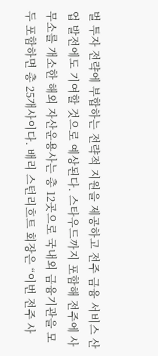벌 투자 전략에 부합하는 전략적 지원을 제공하고 전주 금융 서비스 산업 발전에도 기여할 것으로 예상된다. 스타우드까지 포함해 전주에 사무소를 개소한 해외 자산운용사는 총 12곳으로 국내외 금융기관을 모두 포함하면 총 25개사이다. 배리 스턴리흐트 회장은 “이번 전주 사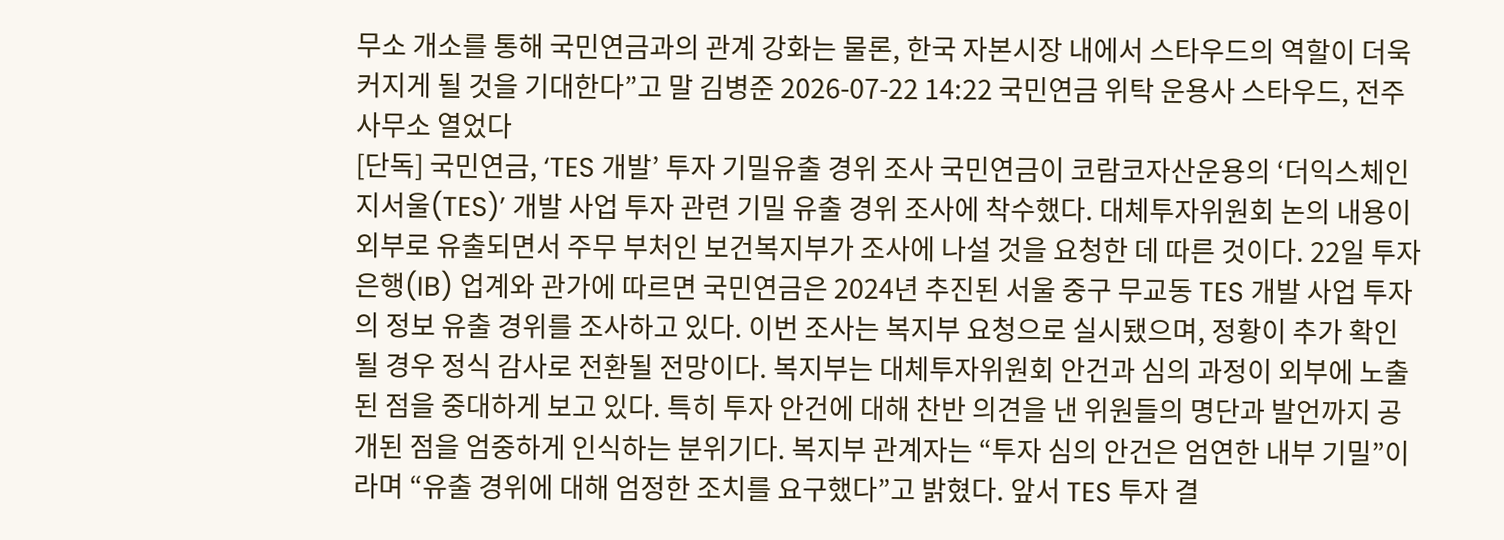무소 개소를 통해 국민연금과의 관계 강화는 물론, 한국 자본시장 내에서 스타우드의 역할이 더욱 커지게 될 것을 기대한다”고 말 김병준 2026-07-22 14:22 국민연금 위탁 운용사 스타우드, 전주 사무소 열었다
[단독] 국민연금, ‘TES 개발’ 투자 기밀유출 경위 조사 국민연금이 코람코자산운용의 ‘더익스체인지서울(TES)’ 개발 사업 투자 관련 기밀 유출 경위 조사에 착수했다. 대체투자위원회 논의 내용이 외부로 유출되면서 주무 부처인 보건복지부가 조사에 나설 것을 요청한 데 따른 것이다. 22일 투자은행(IB) 업계와 관가에 따르면 국민연금은 2024년 추진된 서울 중구 무교동 TES 개발 사업 투자의 정보 유출 경위를 조사하고 있다. 이번 조사는 복지부 요청으로 실시됐으며, 정황이 추가 확인될 경우 정식 감사로 전환될 전망이다. 복지부는 대체투자위원회 안건과 심의 과정이 외부에 노출된 점을 중대하게 보고 있다. 특히 투자 안건에 대해 찬반 의견을 낸 위원들의 명단과 발언까지 공개된 점을 엄중하게 인식하는 분위기다. 복지부 관계자는 “투자 심의 안건은 엄연한 내부 기밀”이라며 “유출 경위에 대해 엄정한 조치를 요구했다”고 밝혔다. 앞서 TES 투자 결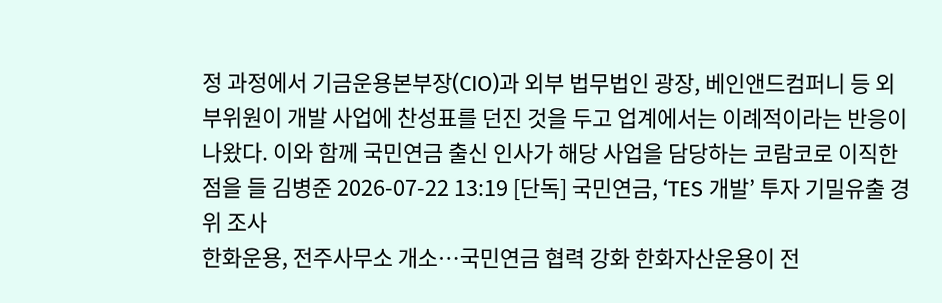정 과정에서 기금운용본부장(CIO)과 외부 법무법인 광장, 베인앤드컴퍼니 등 외부위원이 개발 사업에 찬성표를 던진 것을 두고 업계에서는 이례적이라는 반응이 나왔다. 이와 함께 국민연금 출신 인사가 해당 사업을 담당하는 코람코로 이직한 점을 들 김병준 2026-07-22 13:19 [단독] 국민연금, ‘TES 개발’ 투자 기밀유출 경위 조사
한화운용, 전주사무소 개소…국민연금 협력 강화 한화자산운용이 전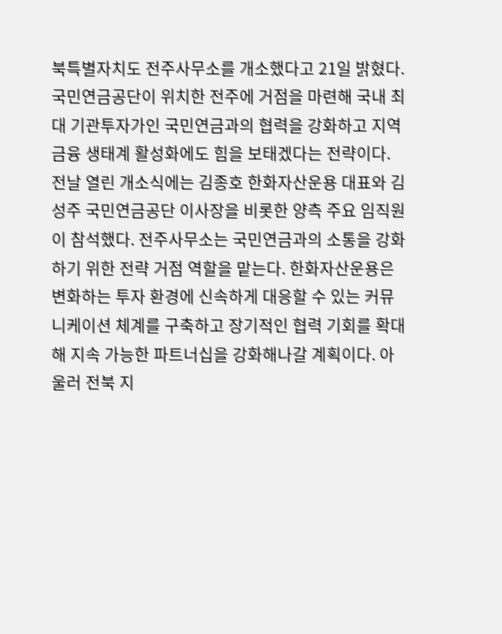북특별자치도 전주사무소를 개소했다고 21일 밝혔다. 국민연금공단이 위치한 전주에 거점을 마련해 국내 최대 기관투자가인 국민연금과의 협력을 강화하고 지역 금융 생태계 활성화에도 힘을 보태겠다는 전략이다. 전날 열린 개소식에는 김종호 한화자산운용 대표와 김성주 국민연금공단 이사장을 비롯한 양측 주요 임직원이 참석했다. 전주사무소는 국민연금과의 소통을 강화하기 위한 전략 거점 역할을 맡는다. 한화자산운용은 변화하는 투자 환경에 신속하게 대응할 수 있는 커뮤니케이션 체계를 구축하고 장기적인 협력 기회를 확대해 지속 가능한 파트너십을 강화해나갈 계획이다. 아울러 전북 지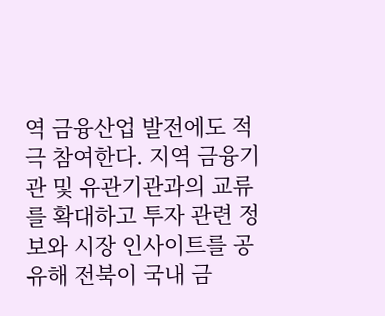역 금융산업 발전에도 적극 참여한다. 지역 금융기관 및 유관기관과의 교류를 확대하고 투자 관련 정보와 시장 인사이트를 공유해 전북이 국내 금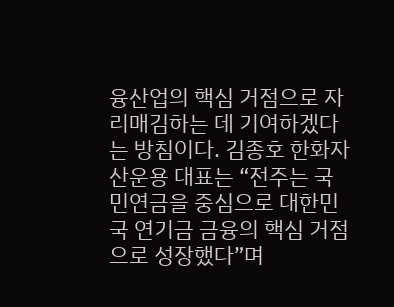융산업의 핵심 거점으로 자리매김하는 데 기여하겠다는 방침이다. 김종호 한화자산운용 대표는 “전주는 국민연금을 중심으로 대한민국 연기금 금융의 핵심 거점으로 성장했다”며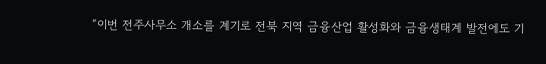“이번 전주사무소 개소를 계기로 전북 지역 금융산업 활성화와 금융생태계 발전에도 기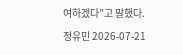여하겠다”고 말했다. 정유민 2026-07-21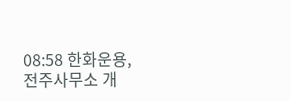08:58 한화운용, 전주사무소 개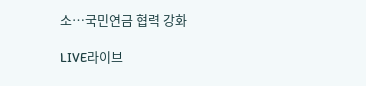소…국민연금 협력 강화

LIVE라이브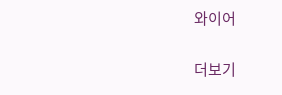와이어

더보기